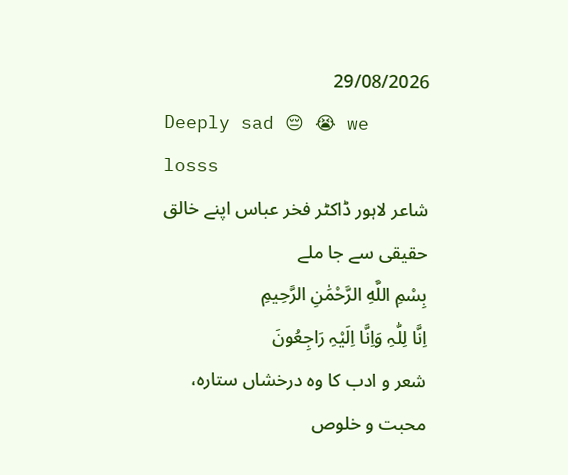29/08/2026
Deeply sad 😔 😭 we losss
شاعر لاہور ڈاکٹر فخر عباس اپنے خالق حقیقی سے جا ملے
بِسْمِ اللَّهِ الرَّحْمَٰنِ الرَّحِيمِ
اِنَّا لِلّٰہِ وَاِنَّا اِلَیْہِ رَاجِعُونَ
شعر و ادب کا وہ درخشاں ستارہ، محبت و خلوص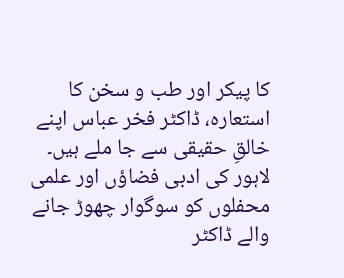کا پیکر اور طب و سخن کا استعارہ، ڈاکٹر فخر عباس اپنے خالقِ حقیقی سے جا ملے ہیں۔
لاہور کی ادبی فضاؤں اور علمی محفلوں کو سوگوار چھوڑ جانے والے ڈاکٹر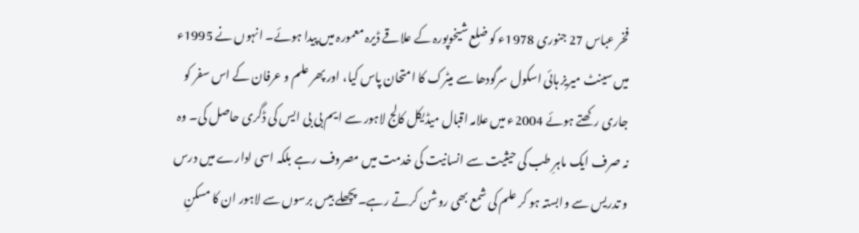فخر عباس 27 جنوری 1978ء کو ضلع شیخوپورہ کے علاقے ڈیرہ معمورہ میں پیدا ہوئے۔ انہوں نے 1995ء میں سینٹ میریز ہائی اسکول سرگودھا سے میٹرک کا امتحان پاس کیا، اور پھر علم و عرفان کے اس سفر کو جاری رکھتے ہوئے 2004ء میں علامہ اقبال میڈیکل کالج لاہور سے ایم بی بی ایس کی ڈگری حاصل کی۔ وہ نہ صرف ایک ماہرِ طب کی حیثیت سے انسانیت کی خدمت میں مصروف رہے بلکہ اسی ادارے میں درس و تدریس سے وابستہ ہو کر علم کی شمع بھی روشن کرتے رہے۔ پچھلے بیس برسوں سے لاہور ان کا مسکنِ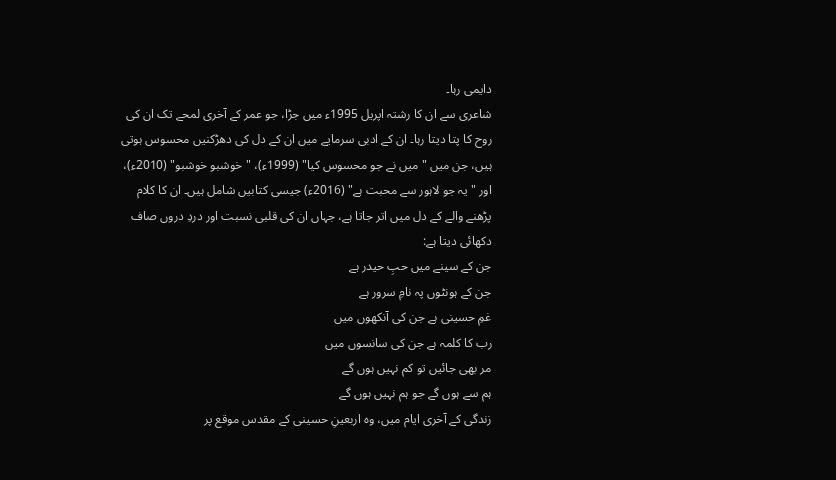دایمی رہا۔
شاعری سے ان کا رشتہ اپریل 1995ء میں جڑا، جو عمر کے آخری لمحے تک ان کی روح کا پتا دیتا رہا۔ ان کے ادبی سرمایے میں ان کے دل کی دھڑکنیں محسوس ہوتی ہیں، جن میں "میں نے جو محسوس کیا" (1999ء)، "خوشبو خوشبو" (2010ء)، اور "یہ جو لاہور سے محبت ہے" (2016ء) جیسی کتابیں شامل ہیں۔ ان کا کلام پڑھنے والے کے دل میں اتر جاتا ہے، جہاں ان کی قلبی نسبت اور دردِ دروں صاف دکھائی دیتا ہے:
جن کے سینے میں حبِ حیدر ہے
جن کے ہونٹوں پہ نامِ سرور ہے
غمِ حسینی ہے جن کی آنکھوں میں
رب کا کلمہ ہے جن کی سانسوں میں
مر بھی جائیں تو کم نہیں ہوں گے
ہم سے ہوں گے جو ہم نہیں ہوں گے
زندگی کے آخری ایام میں، وہ اربعینِ حسینی کے مقدس موقع پر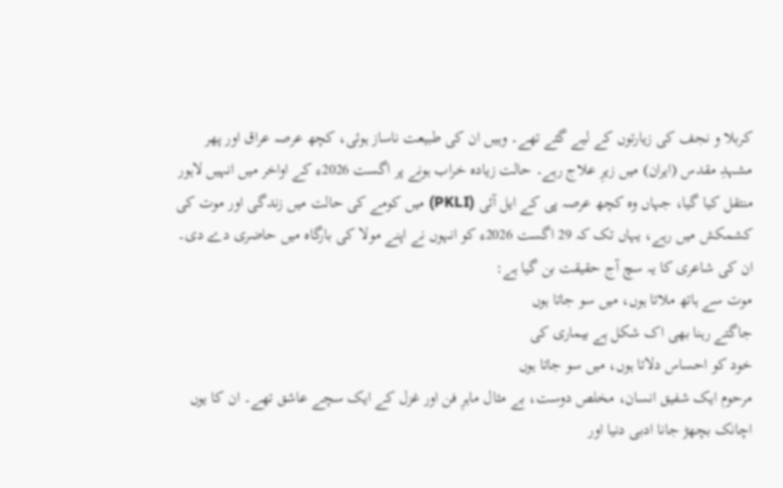کربلا و نجف کی زیارتوں کے لیے گئے تھے۔ وہیں ان کی طبیعت ناساز ہوئی، کچھ عرصہ عراق اور پھر مشہدِ مقدس (ایران) میں زیرِ علاج رہے۔ حالت زیادہ خراب ہونے پر اگست 2026ء کے اواخر میں انہیں لاہور منتقل کیا گیا، جہاں وہ کچھ عرصہ پی کے ایل آئی (PKLI) میں کومے کی حالت میں زندگی اور موت کی کشمکش میں رہے، یہاں تک کہ 29 اگست 2026ء کو انہوں نے اپنے مولا کی بارگاہ میں حاضری دے دی۔
ان کی شاعری کا یہ سچ آج حقیقت بن گیا ہے:
موت سے ہاتھ ملاتا ہوں، میں سو جاتا ہوں
جاگتے رہنا بھی اک شکل ہے بیماری کی
خود کو احساس دلاتا ہوں، میں سو جاتا ہوں
مرحوم ایک شفیق انسان، مخلص دوست، بے مثال ماہرِ فن اور غزل کے ایک سچے عاشق تھے۔ ان کا یوں اچانک بچھڑ جانا ادبی دنیا اور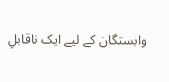وابستگان کے لیے ایک ناقابلِ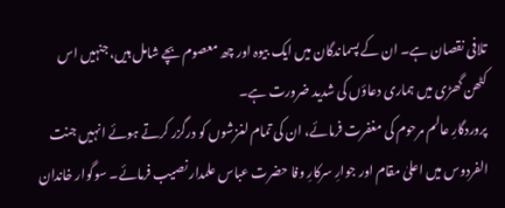تلافی نقصان ہے۔ ان کے پسماندگان میں ایک بیوہ اور چھ معصوم بچے شامل ہیں، جنہیں اس کٹھن گھڑی میں ہماری دعاؤں کی شدید ضرورت ہے۔
پروردگارِ عالم مرحوم کی مغفرت فرمائے، ان کی تمام لغزشوں کو درگزر کرتے ہوئے انہیں جنت الفردوس میں اعلیٰ مقام اور جوارِ سرکارِ وفا حضرت عباس علمدار نصیب فرمائے۔ سوگوار خاندان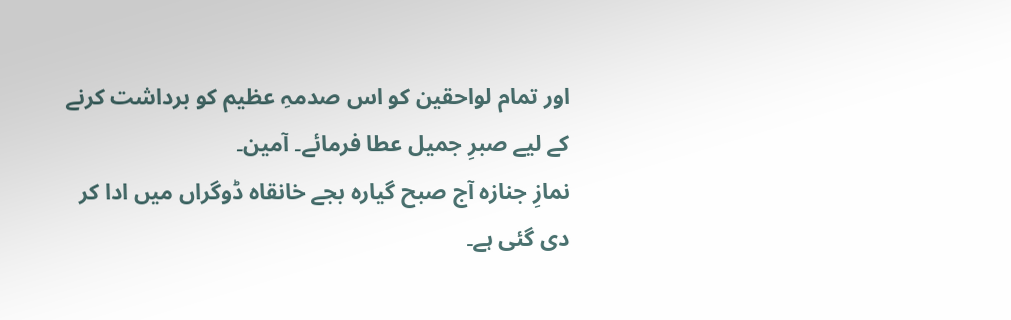اور تمام لواحقین کو اس صدمہِ عظیم کو برداشت کرنے کے لیے صبرِ جمیل عطا فرمائے۔ آمین۔
نمازِ جنازہ آج صبح گیاره بجے خانقاہ ڈوگراں میں ادا کر دی گئی ہے۔